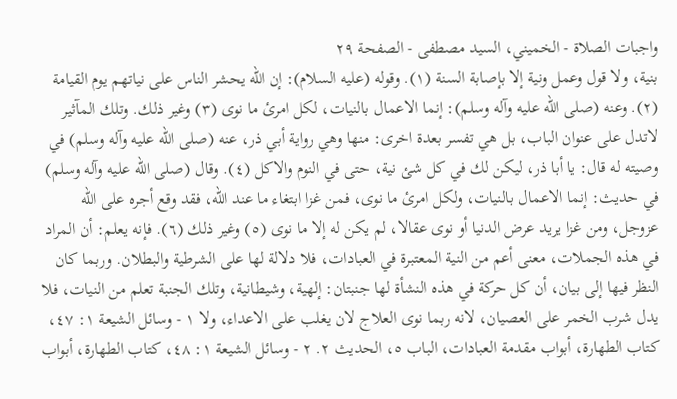واجبات الصلاة - الخميني، السيد مصطفى - الصفحة ٢٩
بنية، ولا قول وعمل ونية إلا بإصابة السنة (١). وقوله (عليه السلام): إن الله يحشر الناس على نياتهم يوم القيامة (٢). وعنه (صلى الله عليه وآله وسلم): إنما الاعمال بالنيات، لكل امرئ ما نوى (٣) وغير ذلك. وتلك المآثير لاتدل على عنوان الباب، بل هي تفسر بعدة اخرى: منها وهي رواية أبي ذر، عنه (صلى الله عليه وآله وسلم) في وصيته له قال: يا أبا ذر، ليكن لك في كل شئ نية، حتى في النوم والاكل (٤). وقال (صلى الله عليه وآله وسلم) في حديث: إنما الاعمال بالنيات، ولكل امرئ ما نوى، فمن غزا ابتغاء ما عند الله، فقد وقع أجره على الله عزوجل، ومن غزا يريد عرض الدنيا أو نوى عقالا، لم يكن له إلا ما نوى (٥) وغير ذلك (٦). فإنه يعلم: أن المراد في هذه الجملات، معنى أعم من النية المعتبرة في العبادات، فلا دلالة لها على الشرطية والبطلان. وربما كان النظر فيها إلى بيان، أن كل حركة في هذه النشأة لها جنبتان: إلهية، وشيطانية، وتلك الجنبة تعلم من النيات، فلا يدل شرب الخمر على العصيان، لانه ربما نوى العلاج لان يغلب على الاعداء، ولا ١ - وسائل الشيعة ١: ٤٧، كتاب الطهارة، أبواب مقدمة العبادات، الباب ٥، الحديث ٢. ٢ - وسائل الشيعة ١: ٤٨، كتاب الطهارة، أبواب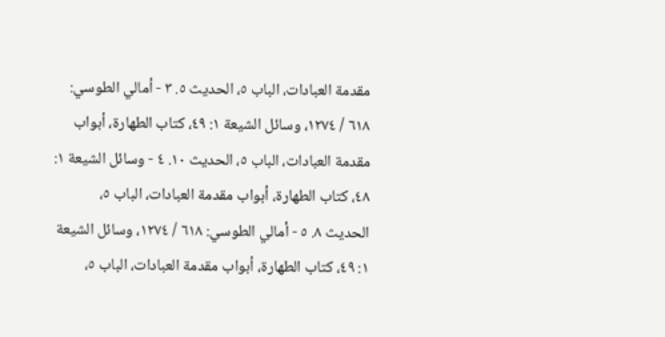مقدمة العبادات، الباب ٥، الحديث ٥. ٣ - أمالي الطوسي: ٦١٨ / ١٢٧٤، وسائل الشيعة ١: ٤٩، كتاب الطهارة، أبواب مقدمة العبادات، الباب ٥، الحديث ١٠. ٤ - وسائل الشيعة ١: ٤٨، كتاب الطهارة، أبواب مقدمة العبادات، الباب ٥، الحديث ٨. ٥ - أمالي الطوسي: ٦١٨ / ١٢٧٤، وسائل الشيعة ١: ٤٩، كتاب الطهارة، أبواب مقدمة العبادات، الباب ٥،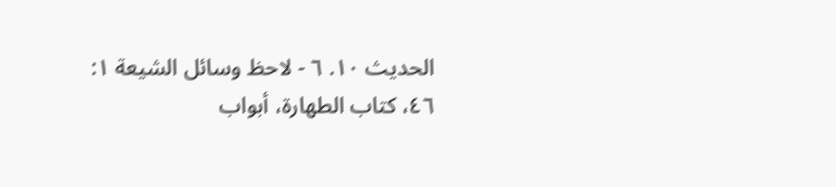الحديث ١٠. ٦ - لاحظ وسائل الشيعة ١: ٤٦، كتاب الطهارة، أبواب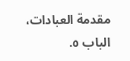مقدمة العبادات، الباب ٥.